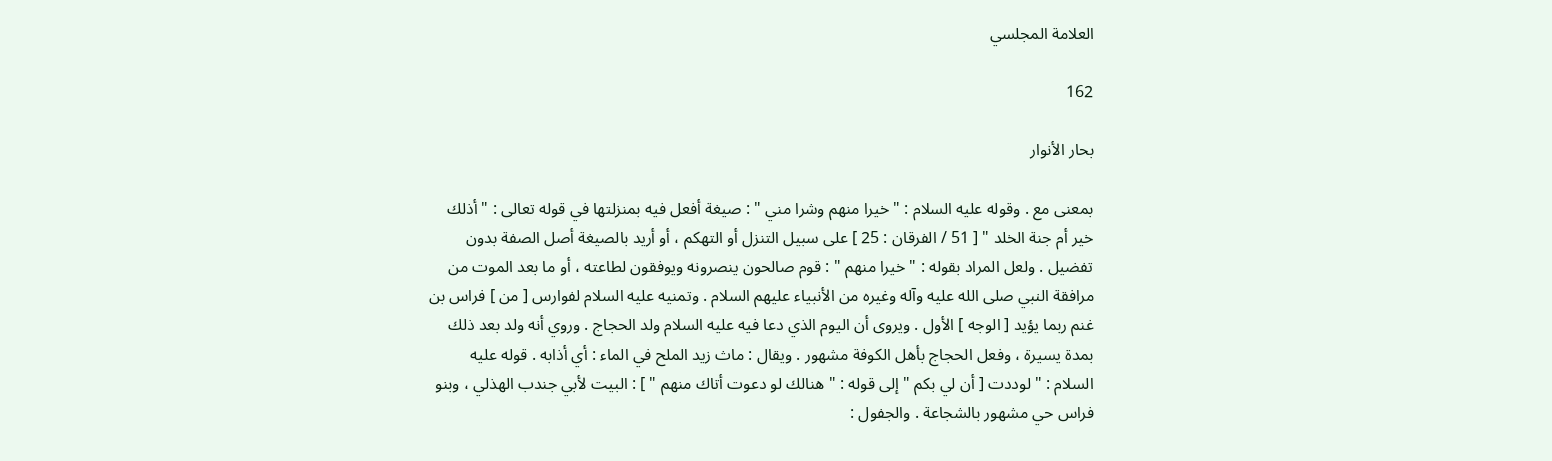العلامة المجلسي

162

بحار الأنوار

بمعنى مع . وقوله عليه السلام : " خيرا منهم وشرا مني " : صيغة أفعل فيه بمنزلتها في قوله تعالى : " أذلك خير أم جنة الخلد " [ 51 / الفرقان : 25 ] على سبيل التنزل أو التهكم ، أو أريد بالصيغة أصل الصفة بدون تفضيل . ولعل المراد بقوله : " خيرا منهم " : قوم صالحون ينصرونه ويوفقون لطاعته ، أو ما بعد الموت من مرافقة النبي صلى الله عليه وآله وغيره من الأنبياء عليهم السلام . وتمنيه عليه السلام لفوارس [ من ] فراس بن غنم ربما يؤيد [ الوجه ] الأول . ويروى أن اليوم الذي دعا فيه عليه السلام ولد الحجاج . وروي أنه ولد بعد ذلك بمدة يسيرة ، وفعل الحجاج بأهل الكوفة مشهور . ويقال : ماث زيد الملح في الماء : أي أذابه . قوله عليه السلام : " لوددت [ أن لي بكم " إلى قوله : " هنالك لو دعوت أتاك منهم " ] : البيت لأبي جندب الهذلي ، وبنو فراس حي مشهور بالشجاعة . والجفول :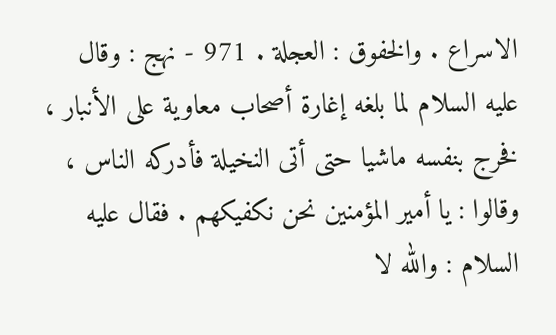الاسراع . والخفوق : العجلة . 971 - نهج : وقال عليه السلام لما بلغه إغارة أصحاب معاوية على الأنبار ، فخرج بنفسه ماشيا حتى أتى النخيلة فأدركه الناس ، وقالوا : يا أمير المؤمنين نحن نكفيكهم . فقال عليه السلام : والله لا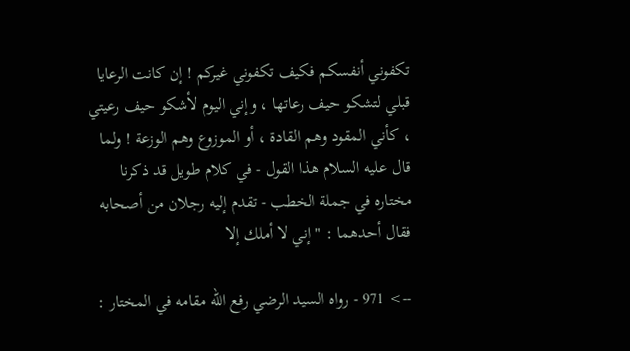تكفوني أنفسكم فكيف تكفوني غيركم ! إن كانت الرعايا قبلي لتشكو حيف رعاتها ، وإني اليوم لأشكو حيف رعيتي ، كأني المقود وهم القادة ، أو الموزوع وهم الوزعة ! ولما قال عليه السلام هذا القول - في كلام طويل قد ذكرنا مختاره في جملة الخطب - تقدم إليه رجلان من أصحابه فقال أحدهما : " إني لا أملك إلا

--> 971 - رواه السيد الرضي رفع الله مقامه في المختار :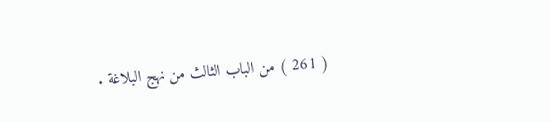( 261 ) من الباب الثالث من نهج البلاغة .